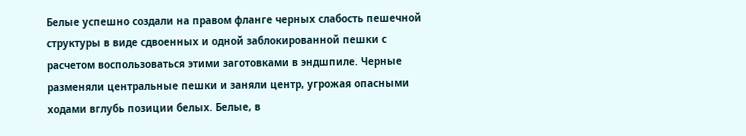Белые успешно создали на правом фланге черных слабость пешечной структуры в виде сдвоенных и одной заблокированной пешки с расчетом воспользоваться этими заготовками в эндшпиле. Черные разменяли центральные пешки и заняли центр, угрожая опасными ходами вглубь позиции белых. Белые, в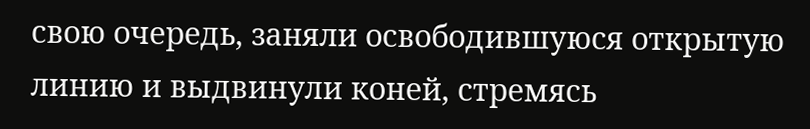свою очередь, заняли освободившуюся открытую линию и выдвинули коней, стремясь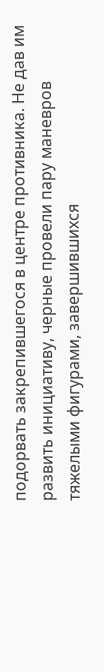подорвать закрепившегося в центре противника. Не дав им развить инициативу, черные провели пару маневров тяжелыми фигурами, завершившихся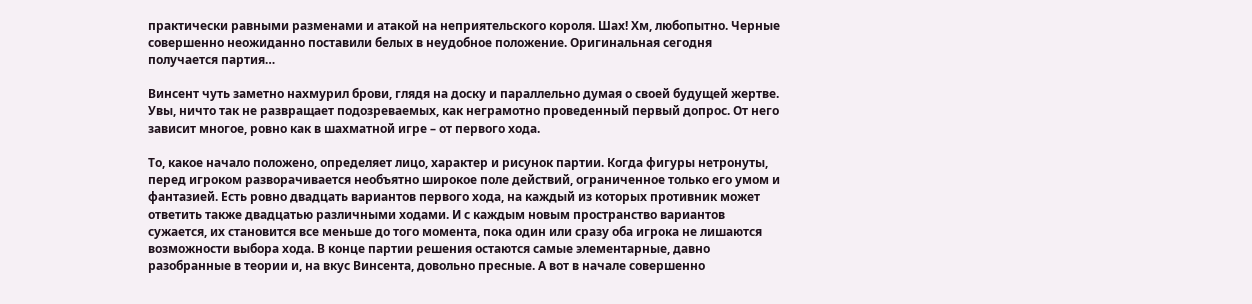практически равными разменами и атакой на неприятельского короля. Шах! Хм, любопытно. Черные совершенно неожиданно поставили белых в неудобное положение. Оригинальная сегодня получается партия…

Винсент чуть заметно нахмурил брови, глядя на доску и параллельно думая о своей будущей жертве. Увы, ничто так не развращает подозреваемых, как неграмотно проведенный первый допрос. От него зависит многое, ровно как в шахматной игре – от первого хода.

То, какое начало положено, определяет лицо, характер и рисунок партии. Когда фигуры нетронуты, перед игроком разворачивается необъятно широкое поле действий, ограниченное только его умом и фантазией. Есть ровно двадцать вариантов первого хода, на каждый из которых противник может ответить также двадцатью различными ходами. И с каждым новым пространство вариантов сужается, их становится все меньше до того момента, пока один или сразу оба игрока не лишаются возможности выбора хода. В конце партии решения остаются самые элементарные, давно разобранные в теории и, на вкус Винсента, довольно пресные. А вот в начале совершенно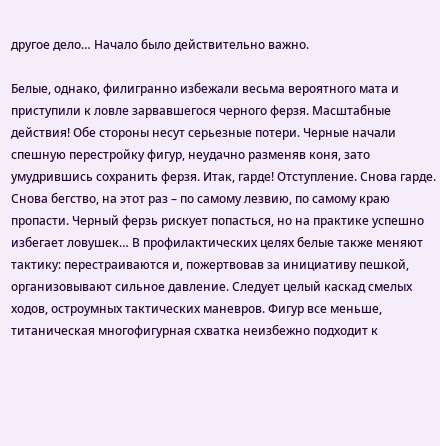другое дело… Начало было действительно важно.

Белые, однако, филигранно избежали весьма вероятного мата и приступили к ловле зарвавшегося черного ферзя. Масштабные действия! Обе стороны несут серьезные потери. Черные начали спешную перестройку фигур, неудачно разменяв коня, зато умудрившись сохранить ферзя. Итак, гарде! Отступление. Снова гарде. Снова бегство, на этот раз – по самому лезвию, по самому краю пропасти. Черный ферзь рискует попасться, но на практике успешно избегает ловушек… В профилактических целях белые также меняют тактику: перестраиваются и, пожертвовав за инициативу пешкой, организовывают сильное давление. Следует целый каскад смелых ходов, остроумных тактических маневров. Фигур все меньше, титаническая многофигурная схватка неизбежно подходит к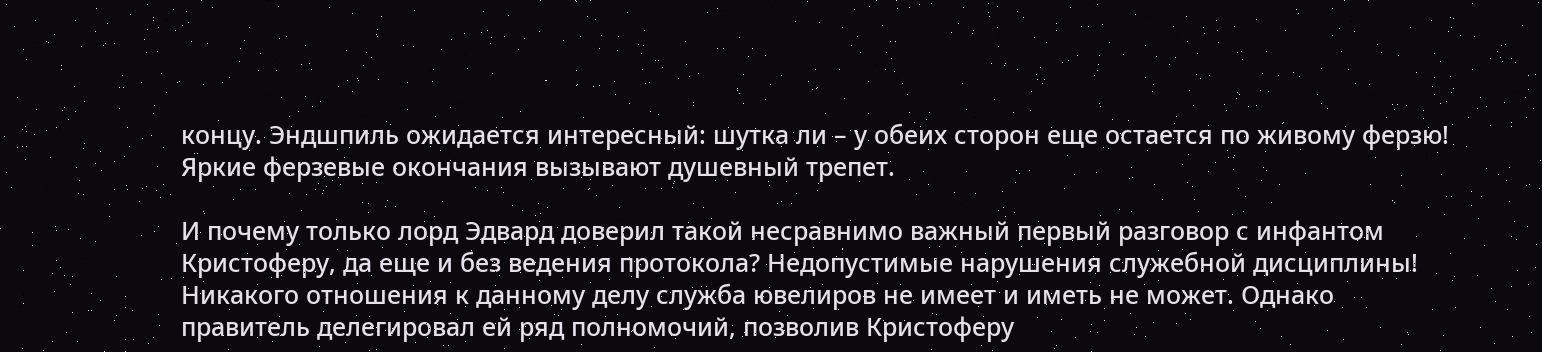концу. Эндшпиль ожидается интересный: шутка ли – у обеих сторон еще остается по живому ферзю! Яркие ферзевые окончания вызывают душевный трепет.

И почему только лорд Эдвард доверил такой несравнимо важный первый разговор с инфантом Кристоферу, да еще и без ведения протокола? Недопустимые нарушения служебной дисциплины! Никакого отношения к данному делу служба ювелиров не имеет и иметь не может. Однако правитель делегировал ей ряд полномочий, позволив Кристоферу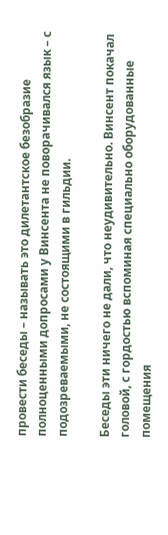провести беседы – называть это дилетантское безобразие полноценными допросами у Винсента не поворачивался язык – с подозреваемыми, не состоящими в гильдии.

Беседы эти ничего не дали, что неудивительно. Винсент покачал головой, с гордостью вспоминая специально оборудованные помещения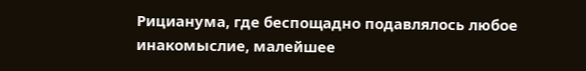Рицианума, где беспощадно подавлялось любое инакомыслие, малейшее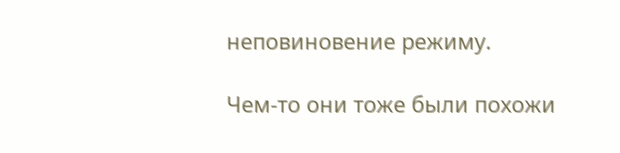неповиновение режиму.

Чем-то они тоже были похожи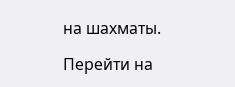на шахматы.

Перейти на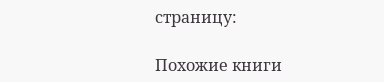страницу:

Похожие книги